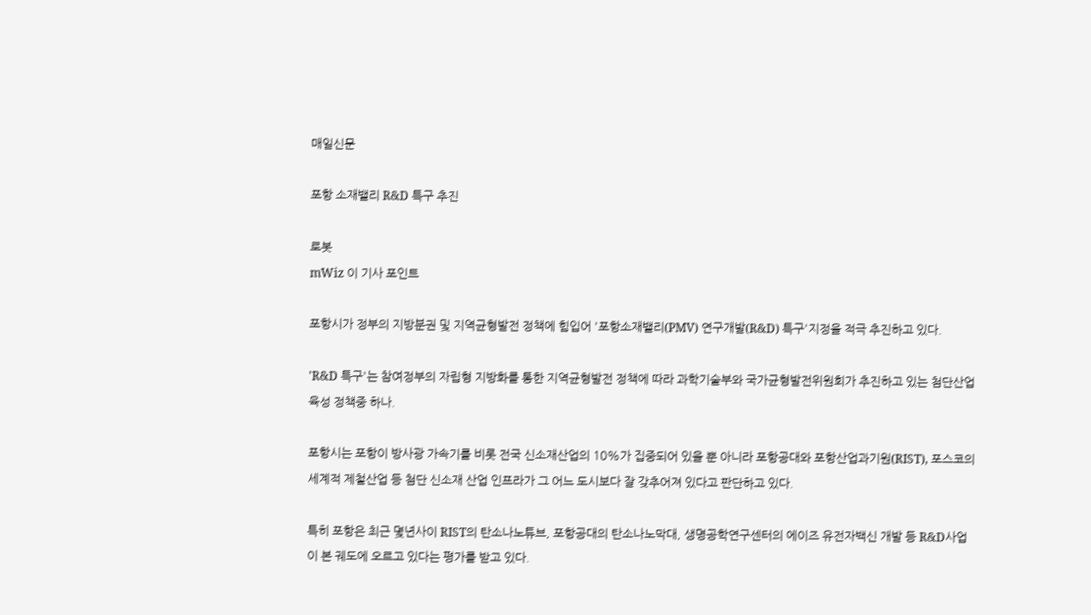매일신문

포항 소재밸리 R&D 특구 추진

로봇
mWiz 이 기사 포인트

포항시가 정부의 지방분권 및 지역균형발전 정책에 힘입어 '포항소재밸리(PMV) 연구개발(R&D) 특구'지정을 적극 추진하고 있다.

'R&D 특구'는 참여정부의 자립형 지방화를 통한 지역균형발전 정책에 따라 과학기술부와 국가균형발전위원회가 추진하고 있는 첨단산업육성 정책중 하나.

포항시는 포항이 방사광 가속기를 비롯 전국 신소재산업의 10%가 집중되어 있을 뿐 아니라 포항공대와 포항산업과기원(RIST), 포스코의 세계적 제철산업 등 첨단 신소재 산업 인프라가 그 어느 도시보다 잘 갖추어져 있다고 판단하고 있다.

특히 포항은 최근 몇년사이 RIST의 탄소나노튜브, 포항공대의 탄소나노막대, 생명공학연구센터의 에이즈 유전자백신 개발 등 R&D사업이 본 궤도에 오르고 있다는 평가를 받고 있다.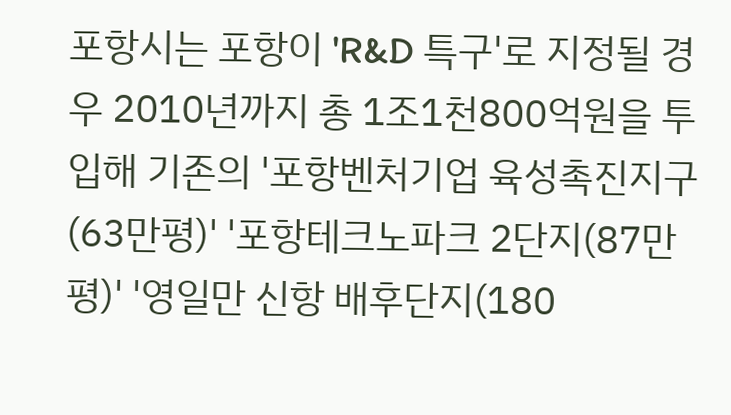포항시는 포항이 'R&D 특구'로 지정될 경우 2010년까지 총 1조1천800억원을 투입해 기존의 '포항벤처기업 육성촉진지구(63만평)' '포항테크노파크 2단지(87만평)' '영일만 신항 배후단지(180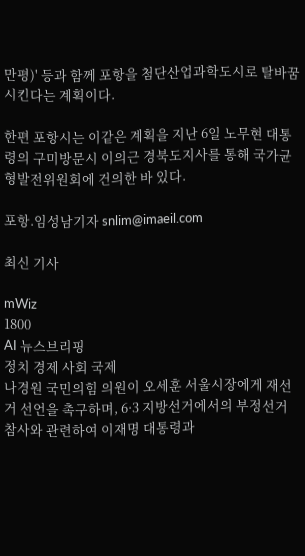만평)' 등과 함께 포항을 첨단산업과학도시로 탈바꿈시킨다는 계획이다.

한편 포항시는 이같은 계획을 지난 6일 노무현 대통령의 구미방문시 이의근 경북도지사를 통해 국가균형발전위원회에 건의한 바 있다.

포항.임성남기자 snlim@imaeil.com

최신 기사

mWiz
1800
AI 뉴스브리핑
정치 경제 사회 국제
나경원 국민의힘 의원이 오세훈 서울시장에게 재선거 선언을 촉구하며, 6·3 지방선거에서의 부정선거 참사와 관련하여 이재명 대통령과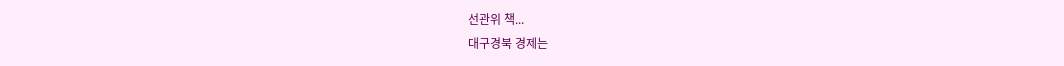선관위 책...
대구경북 경제는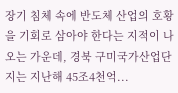장기 침체 속에 반도체 산업의 호황을 기회로 삼아야 한다는 지적이 나오는 가운데, 경북 구미국가산업단지는 지난해 45조4천억...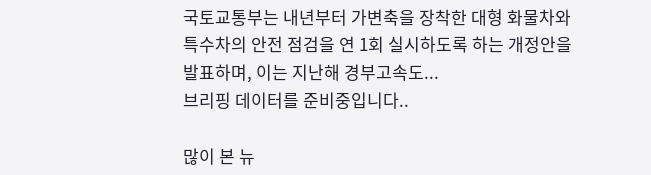국토교통부는 내년부터 가변축을 장착한 대형 화물차와 특수차의 안전 점검을 연 1회 실시하도록 하는 개정안을 발표하며, 이는 지난해 경부고속도...
브리핑 데이터를 준비중입니다..

많이 본 뉴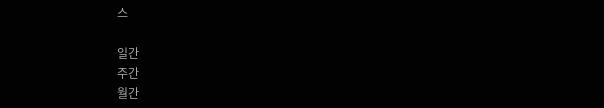스

일간
주간
월간